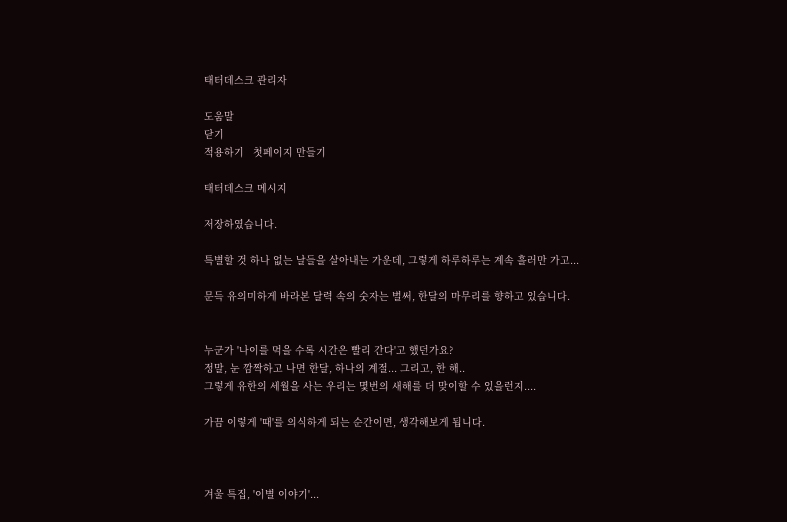태터데스크 관리자

도움말
닫기
적용하기   첫페이지 만들기

태터데스크 메시지

저장하였습니다.

특별할 것 하나 없는 날들을 살아내는 가운데, 그렇게 하루하루는 계속 흘러만 가고...

문득 유의미하게 바라본 달력 속의 숫자는 벌써, 한달의 마무리를 향하고 있습니다.


누군가 '나이를 먹을 수록 시간은 빨리 간다'고 했던가요?
정말, 눈 깜짝하고 나면 한달, 하나의 계절... 그리고, 한 해..
그렇게 유한의 세월을 사는 우리는 몇번의 새해를 더 맞이할 수 있을런지....

가끔 이렇게 '때'를 의식하게 되는 순간이면, 생각해보게 됩니다.



겨울 특집, '이별 이야기'...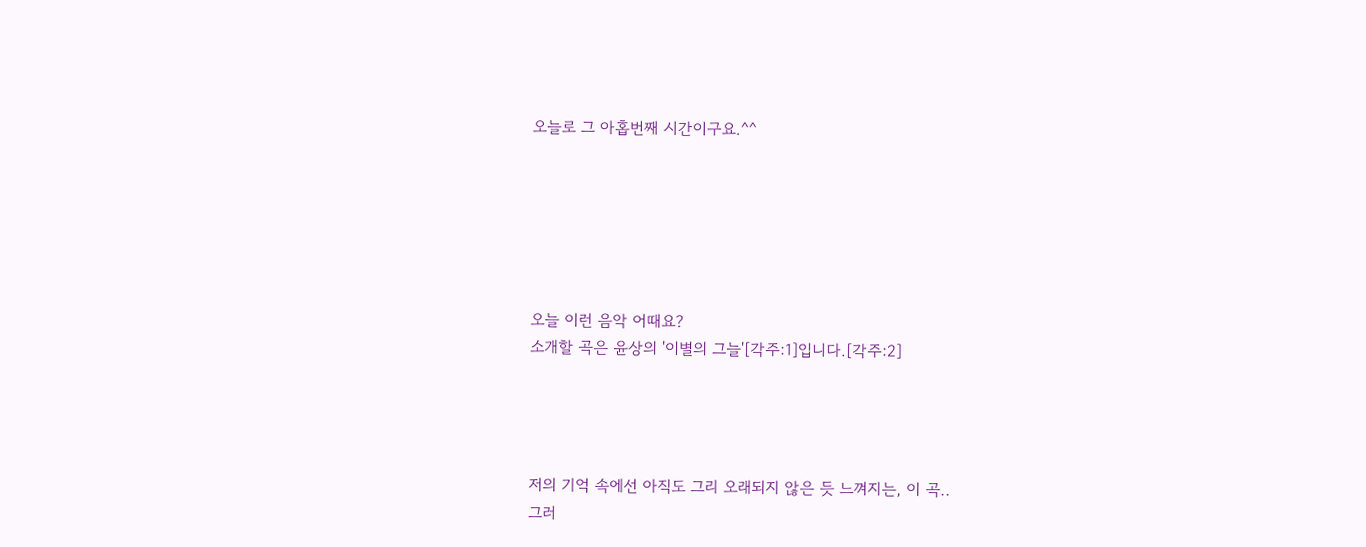오늘로 그 아홉번째 시간이구요.^^






오늘 이런 음악 어때요?
소개할 곡은 윤상의 '이별의 그늘'[각주:1]입니다.[각주:2]




저의 기억 속에선 아직도 그리 오래되지 않은 듯 느껴지는, 이 곡..
그러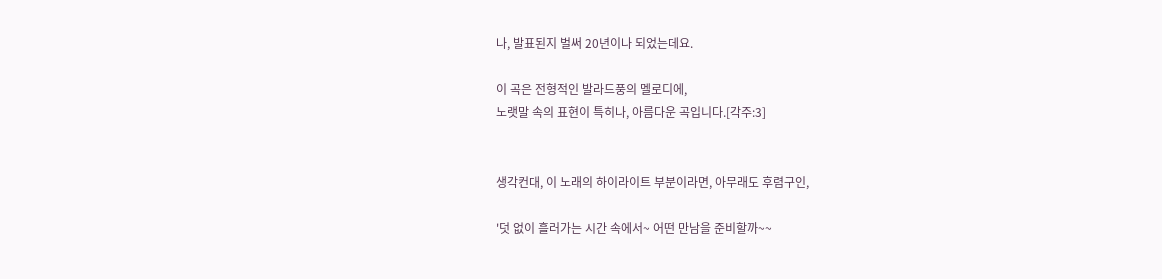나, 발표된지 벌써 20년이나 되었는데요.

이 곡은 전형적인 발라드풍의 멜로디에,
노랫말 속의 표현이 특히나, 아름다운 곡입니다.[각주:3]


생각컨대, 이 노래의 하이라이트 부분이라면, 아무래도 후렴구인,

'덧 없이 흘러가는 시간 속에서~ 어떤 만남을 준비할까~~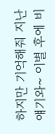하지만 기억해줘 지난 얘기와~ 이별 후에 비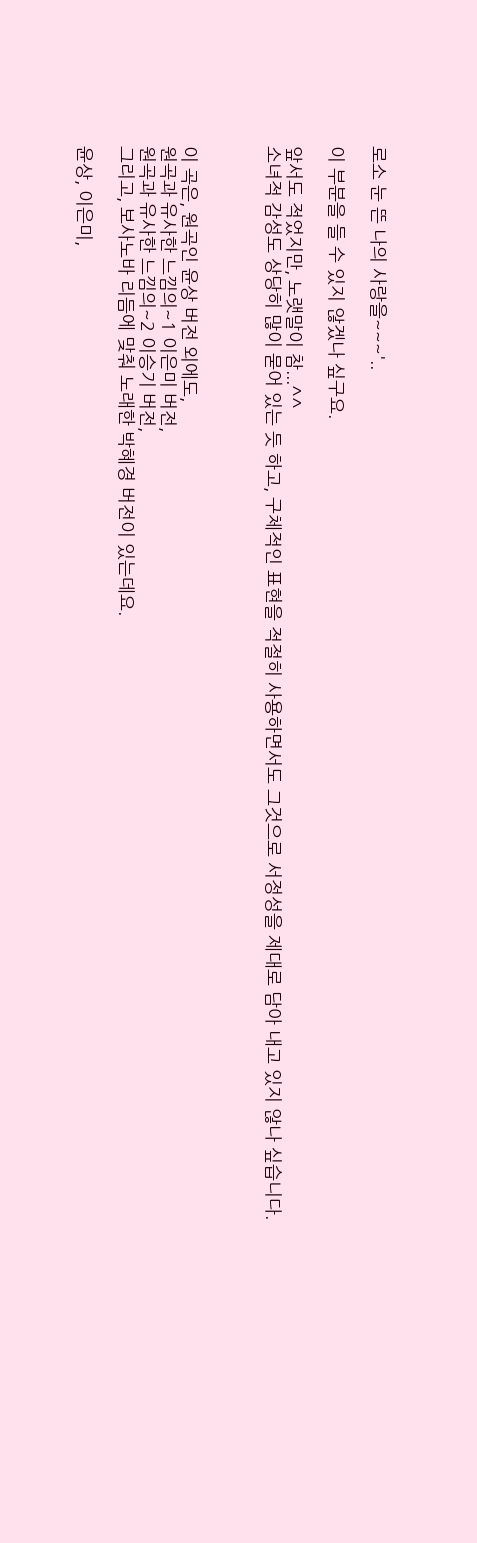로소 눈 뜬 나의 사랑을~~~'..

이 부분을 들 수 있지 않겠나 싶구요.

앞서도 적었지만, 노랫말이 참...^^
소녀적 감성도 상당히 많이 묻어 있는 듯 하고, 구체적인 표현을 적절히 사용하면서도 그것으로 서정성을 제대로 담아 내고 있지 않나 싶습니다.



이 곡은, 원곡인 윤상 버전 외에도,
원곡과 유사한 느낌의~1 이은미 버전,
원곡과 유사한 느낌의~2 이승기 버전,
그리고, 보사노바 리듬에 맞춰 노래한 박혜경 버전이 있는데요.

윤상, 이은미,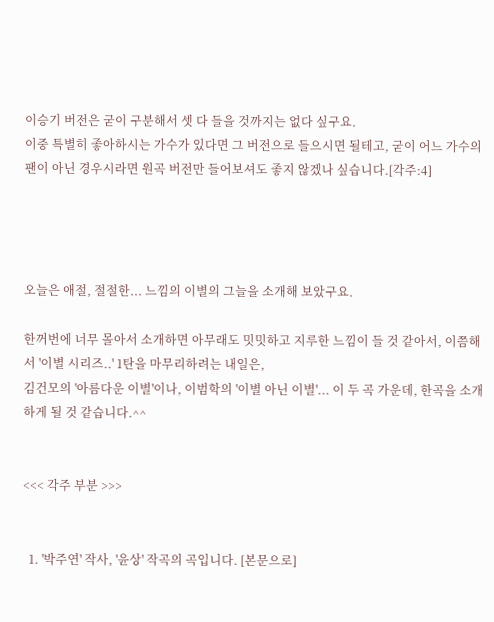이승기 버전은 굳이 구분해서 셋 다 들을 것까지는 없다 싶구요.
이중 특별히 좋아하시는 가수가 있다면 그 버전으로 들으시면 될테고, 굳이 어느 가수의 팬이 아닌 경우시라면 원곡 버전만 들어보셔도 좋지 않겠나 싶습니다.[각주:4]




오늘은 애절, 절절한... 느낌의 이별의 그늘을 소개해 보았구요.

한꺼번에 너무 몰아서 소개하면 아무래도 밋밋하고 지루한 느낌이 들 것 같아서, 이쯤해서 '이별 시리즈..' 1탄을 마무리하려는 내일은,
김건모의 '아름다운 이별'이나, 이범학의 '이별 아닌 이별'... 이 두 곡 가운데, 한곡을 소개하게 될 것 같습니다.^^


<<< 각주 부분 >>>


  1. '박주연' 작사, '윤상' 작곡의 곡입니다. [본문으로]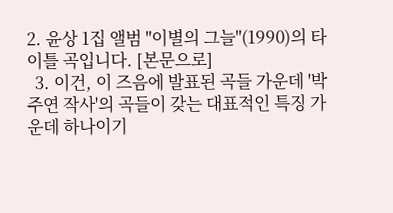2. 윤상 1집 앨범 "이별의 그늘"(1990)의 타이틀 곡입니다. [본문으로]
  3. 이건, 이 즈음에 발표된 곡들 가운데 '박주연 작사'의 곡들이 갖는 대표적인 특징 가운데 하나이기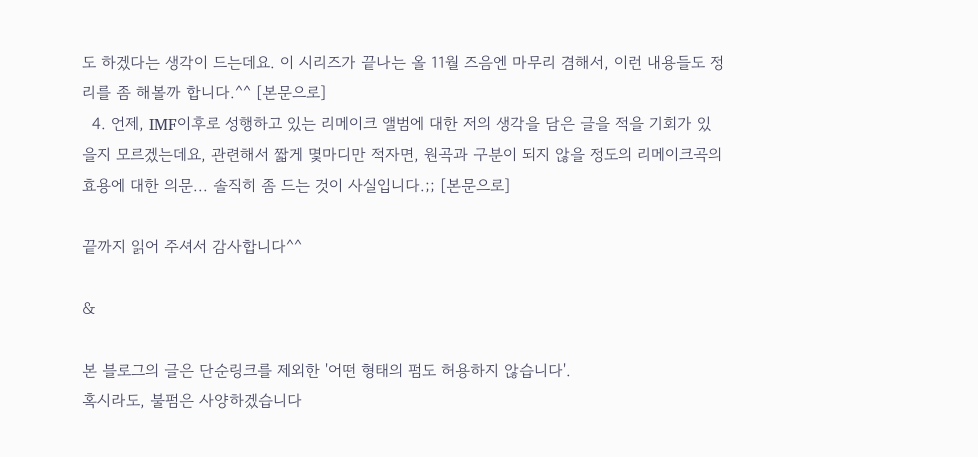도 하겠다는 생각이 드는데요. 이 시리즈가 끝나는 올 11월 즈음엔 마무리 겸해서, 이런 내용들도 정리를 좀 해볼까 합니다.^^ [본문으로]
  4. 언제, IMF이후로 성행하고 있는 리메이크 앨범에 대한 저의 생각을 담은 글을 적을 기회가 있을지 모르겠는데요, 관련해서 짧게 몇마디만 적자면, 원곡과 구분이 되지 않을 정도의 리메이크곡의 효용에 대한 의문... 솔직히 좀 드는 것이 사실입니다.;; [본문으로]

끝까지 읽어 주셔서 감사합니다^^

&

본 블로그의 글은 단순링크를 제외한 '어떤 형태의 펌도 허용하지 않습니다'.
혹시라도, 불펌은 사양하겠습니다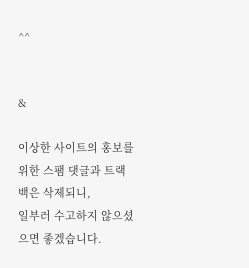^^


&

이상한 사이트의 홍보를 위한 스팸 댓글과 트랙백은 삭제되니,
일부러 수고하지 않으셨으면 좋겠습니다.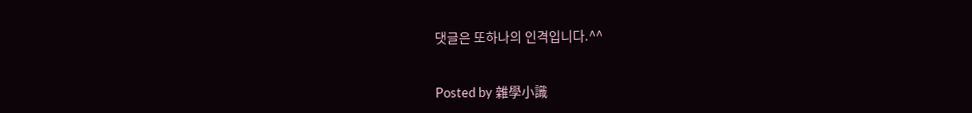댓글은 또하나의 인격입니다.^^


Posted by 雜學小識